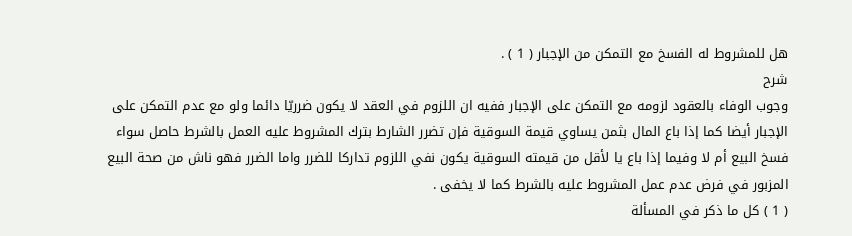هل للمشروط له الفسخ مع التمكن من الإجبار ( 1 ) .
شرح
وجوب الوفاء بالعقود لزومه مع التمكن على الإجبار ففيه ان اللزوم في العقد لا يكون ضرريّا دائما ولو مع عدم التمكن على الإجبار أيضا كما إذا باع المال بثمن يساوي قيمة السوقية فإن تضرر الشارط بترك المشروط عليه العمل بالشرط حاصل سواء فسخ البيع أم لا وفيما إذا باع يا لأقل من قيمته السوقية يكون نفي اللزوم تداركا للضرر واما الضرر فهو ناش من صحة البيع المزبور في فرض عدم عمل المشروط عليه بالشرط كما لا يخفى .
( 1 ) كل ما ذكر في المسألة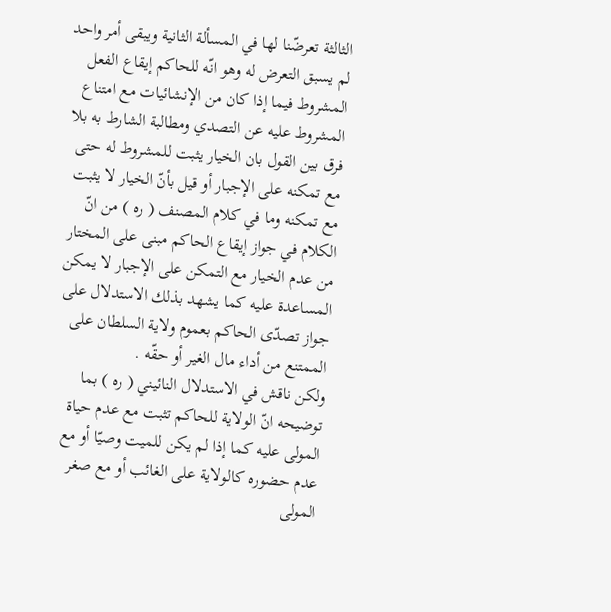الثالثة تعرضّنا لها في المسألة الثانية ويبقى أمر واحد لم يسبق التعرض له وهو انّه للحاكم إيقاع الفعل المشروط فيما إذا كان من الإنشائيات مع امتناع المشروط عليه عن التصدي ومطالبة الشارط به بلا فرق بين القول بان الخيار يثبت للمشروط له حتى مع تمكنه على الإجبار أو قيل بأنّ الخيار لا يثبت مع تمكنه وما في كلام المصنف ( ره ) من انّ الكلام في جواز إيقاع الحاكم مبنى على المختار من عدم الخيار مع التمكن على الإجبار لا يمكن المساعدة عليه كما يشهد بذلك الاستدلال على جواز تصدّى الحاكم بعموم ولاية السلطان على الممتنع من أداء مال الغير أو حقّه .
ولكن ناقش في الاستدلال النائيني ( ره ) بما توضيحه انّ الولاية للحاكم تثبت مع عدم حياة المولى عليه كما إذا لم يكن للميت وصيّا أو مع عدم حضوره كالولاية على الغائب أو مع صغر المولى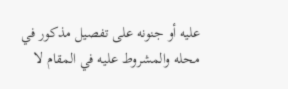عليه أو جنونه على تفصيل مذكور في محله والمشروط عليه في المقام لا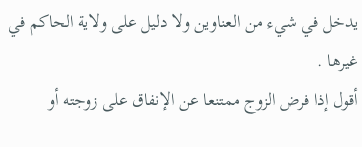يدخل في شيء من العناوين ولا دليل على ولاية الحاكم في غيرها .
أقول إذا فرض الزوج ممتنعا عن الإنفاق على زوجته أو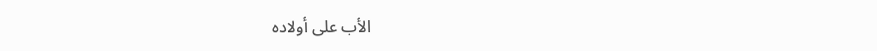الأب على أولاده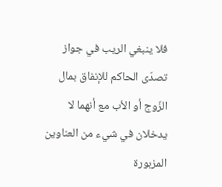فلا ينبغي الريب في جواز تصدّى الحاكم للإنفاق بمال الزّوج أو الأب مع أنهما لا يدخلان في شيء من العناوين المزبورة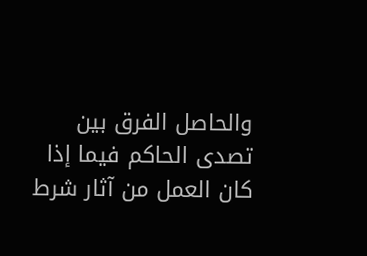والحاصل الفرق بين تصدى الحاكم فيما إذا كان العمل من آثار شرط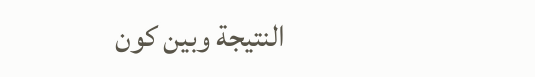النتيجة وبين كون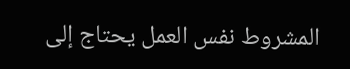المشروط نفس العمل يحتاج إلى